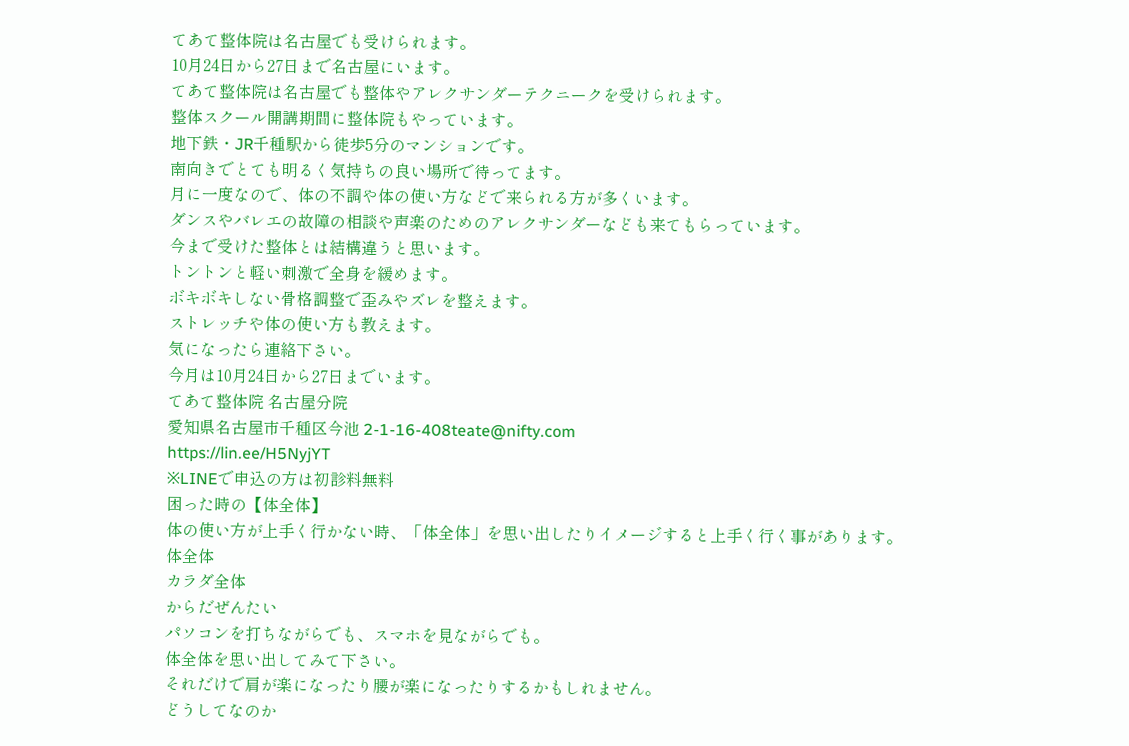てあて整体院は名古屋でも受けられます。
10月24日から27日まで名古屋にいます。
てあて整体院は名古屋でも整体やアレクサンダーテクニークを受けられます。
整体スクール開講期間に整体院もやっています。
地下鉄・JR千種駅から徒歩5分のマンションです。
南向きでとても明るく気持ちの良い場所で待ってます。
月に一度なので、体の不調や体の使い方などで来られる方が多くいます。
ダンスやバレエの故障の相談や声楽のためのアレクサンダーなども来てもらっています。
今まで受けた整体とは結構違うと思います。
トントンと軽い刺激で全身を緩めます。
ボキボキしない骨格調整で歪みやズレを整えます。
ストレッチや体の使い方も教えます。
気になったら連絡下さい。
今月は10月24日から27日までいます。
てあて整体院 名古屋分院
愛知県名古屋市千種区今池 2-1-16-408teate@nifty.com
https://lin.ee/H5NyjYT
※LINEで申込の方は初診料無料
困った時の【体全体】
体の使い方が上手く行かない時、「体全体」を思い出したりイメージすると上手く行く事があります。
体全体
カラダ全体
からだぜんたい
パソコンを打ちながらでも、スマホを見ながらでも。
体全体を思い出してみて下さい。
それだけで肩が楽になったり腰が楽になったりするかもしれません。
どうしてなのか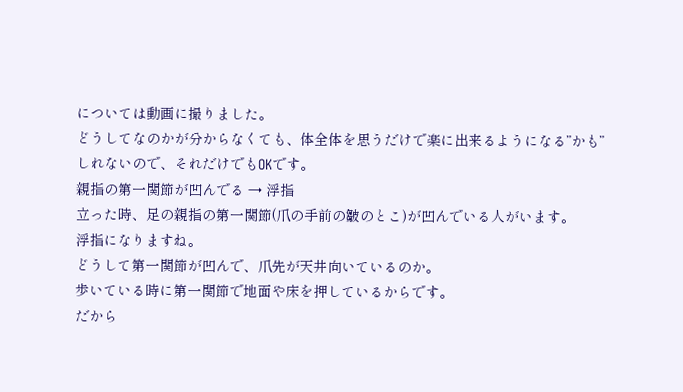については動画に撮りました。
どうしてなのかが分からなくても、体全体を思うだけで楽に出来るようになる”かも”しれないので、それだけでもOKです。
親指の第一関節が凹んでる → 浮指
立った時、足の親指の第一関節(爪の手前の皺のとこ)が凹んでいる人がいます。
浮指になりますね。
どうして第一関節が凹んで、爪先が天井向いているのか。
歩いている時に第一関節で地面や床を押しているからです。
だから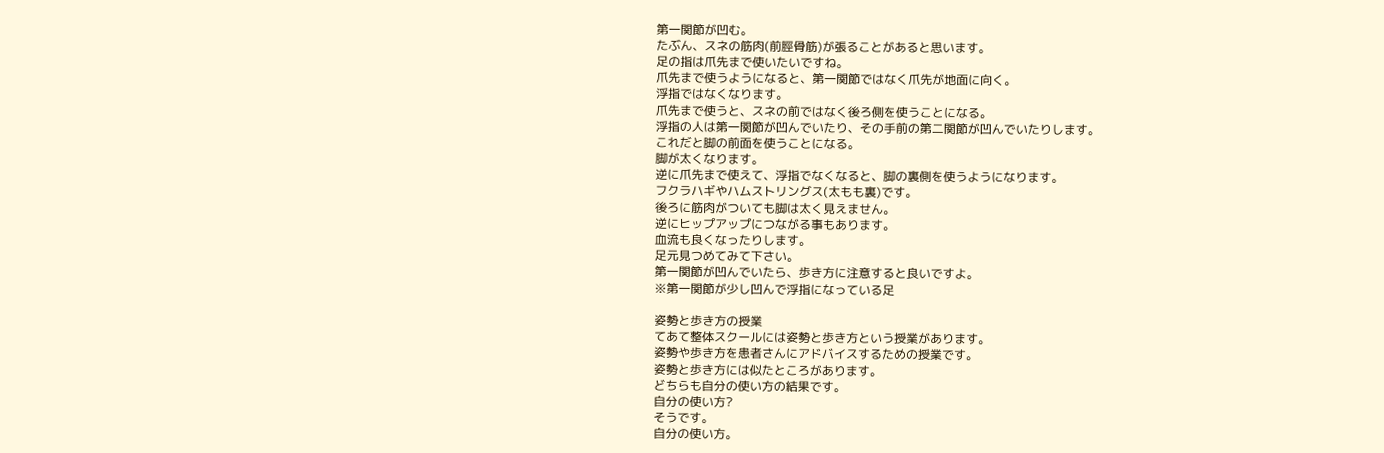第一関節が凹む。
たぶん、スネの筋肉(前脛骨筋)が張ることがあると思います。
足の指は爪先まで使いたいですね。
爪先まで使うようになると、第一関節ではなく爪先が地面に向く。
浮指ではなくなります。
爪先まで使うと、スネの前ではなく後ろ側を使うことになる。
浮指の人は第一関節が凹んでいたり、その手前の第二関節が凹んでいたりします。
これだと脚の前面を使うことになる。
脚が太くなります。
逆に爪先まで使えて、浮指でなくなると、脚の裏側を使うようになります。
フクラハギやハムストリングス(太もも裏)です。
後ろに筋肉がついても脚は太く見えません。
逆にヒップアップにつながる事もあります。
血流も良くなったりします。
足元見つめてみて下さい。
第一関節が凹んでいたら、歩き方に注意すると良いですよ。
※第一関節が少し凹んで浮指になっている足

姿勢と歩き方の授業
てあて整体スクールには姿勢と歩き方という授業があります。
姿勢や歩き方を患者さんにアドバイスするための授業です。
姿勢と歩き方には似たところがあります。
どちらも自分の使い方の結果です。
自分の使い方?
そうです。
自分の使い方。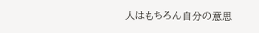人はもちろん自分の意思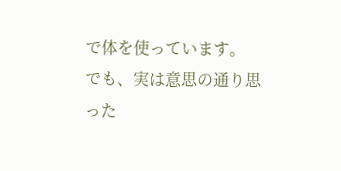で体を使っています。
でも、実は意思の通り思った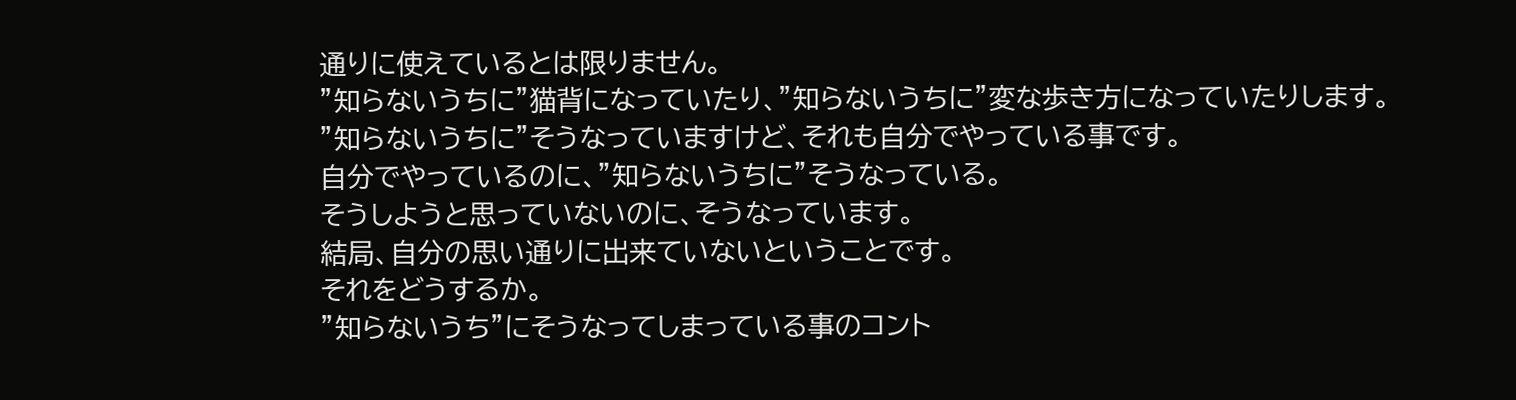通りに使えているとは限りません。
”知らないうちに”猫背になっていたり、”知らないうちに”変な歩き方になっていたりします。
”知らないうちに”そうなっていますけど、それも自分でやっている事です。
自分でやっているのに、”知らないうちに”そうなっている。
そうしようと思っていないのに、そうなっています。
結局、自分の思い通りに出来ていないということです。
それをどうするか。
”知らないうち”にそうなってしまっている事のコント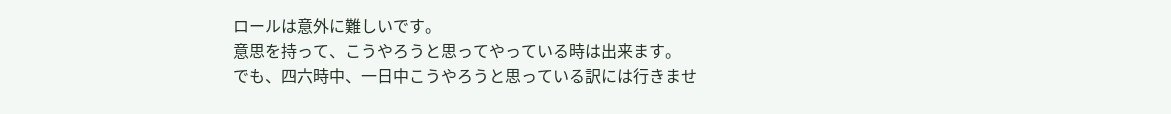ロールは意外に難しいです。
意思を持って、こうやろうと思ってやっている時は出来ます。
でも、四六時中、一日中こうやろうと思っている訳には行きませ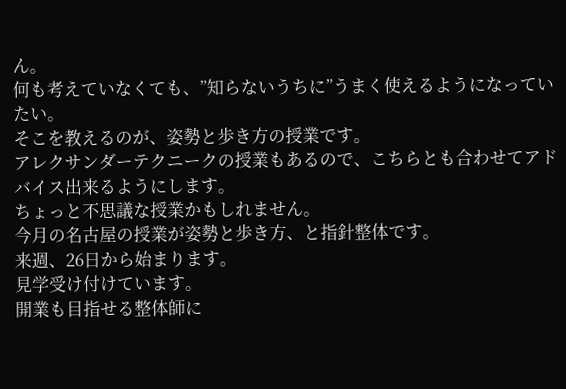ん。
何も考えていなくても、”知らないうちに”うまく使えるようになっていたい。
そこを教えるのが、姿勢と歩き方の授業です。
アレクサンダーテクニークの授業もあるので、こちらとも合わせてアドバイス出来るようにします。
ちょっと不思議な授業かもしれません。
今月の名古屋の授業が姿勢と歩き方、と指針整体です。
来週、26日から始まります。
見学受け付けています。
開業も目指せる整体師に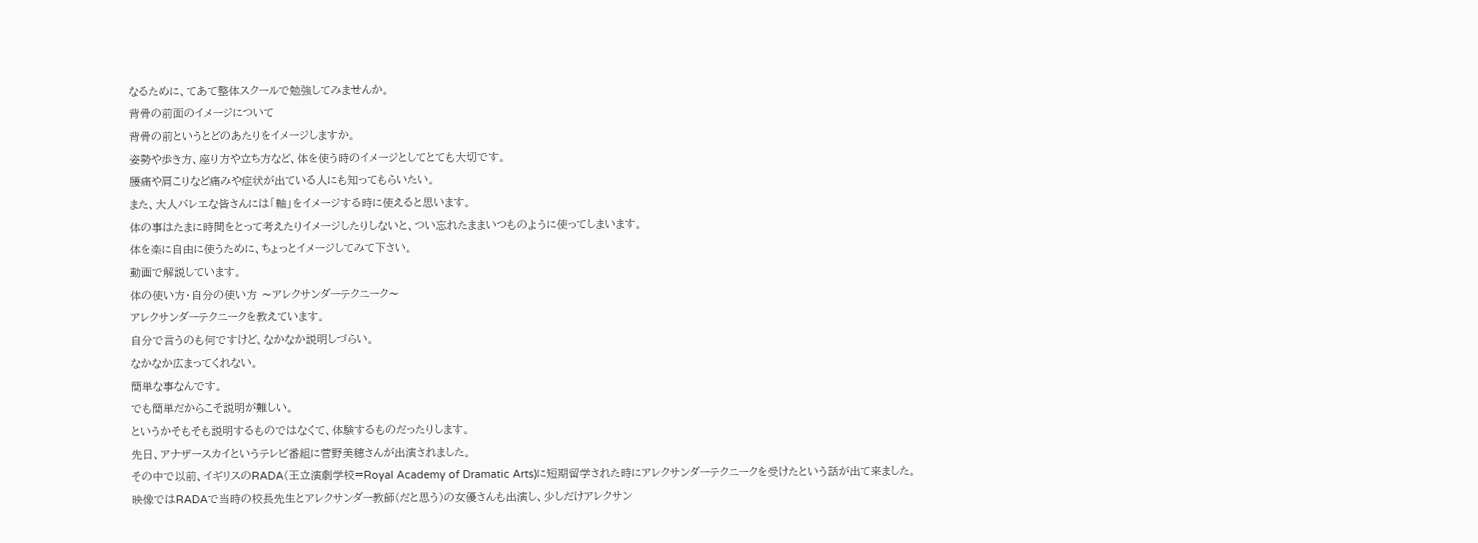なるために、てあて整体スクールで勉強してみませんか。
背骨の前面のイメージについて
背骨の前というとどのあたりをイメージしますか。
姿勢や歩き方、座り方や立ち方など、体を使う時のイメージとしてとても大切です。
腰痛や肩こりなど痛みや症状が出ている人にも知ってもらいたい。
また、大人バレエな皆さんには「軸」をイメージする時に使えると思います。
体の事はたまに時間をとって考えたりイメージしたりしないと、つい忘れたままいつものように使ってしまいます。
体を楽に自由に使うために、ちょっとイメージしてみて下さい。
動画で解説しています。
体の使い方・自分の使い方 〜アレクサンダーテクニーク〜
アレクサンダーテクニークを教えています。
自分で言うのも何ですけど、なかなか説明しづらい。
なかなか広まってくれない。
簡単な事なんです。
でも簡単だからこそ説明が難しい。
というかそもそも説明するものではなくて、体験するものだったりします。
先日、アナザースカイというテレビ番組に菅野美穂さんが出演されました。
その中で以前、イギリスのRADA(王立演劇学校=Royal Academy of Dramatic Arts)に短期留学された時にアレクサンダーテクニークを受けたという話が出て来ました。
映像ではRADAで当時の校長先生とアレクサンダー教師(だと思う)の女優さんも出演し、少しだけアレクサン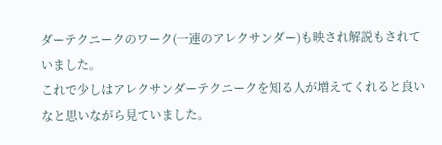ダーテクニークのワーク(一連のアレクサンダー)も映され解説もされていました。
これで少しはアレクサンダーテクニークを知る人が増えてくれると良いなと思いながら見ていました。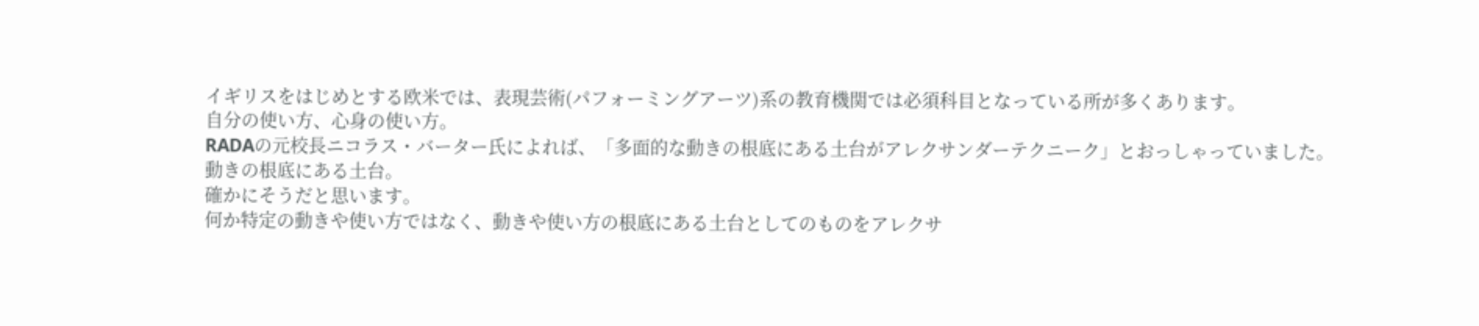イギリスをはじめとする欧米では、表現芸術(パフォーミングアーツ)系の教育機関では必須科目となっている所が多くあります。
自分の使い方、心身の使い方。
RADAの元校長ニコラス・バーター氏によれば、「多面的な動きの根底にある土台がアレクサンダーテクニーク」とおっしゃっていました。
動きの根底にある土台。
確かにそうだと思います。
何か特定の動きや使い方ではなく、動きや使い方の根底にある土台としてのものをアレクサ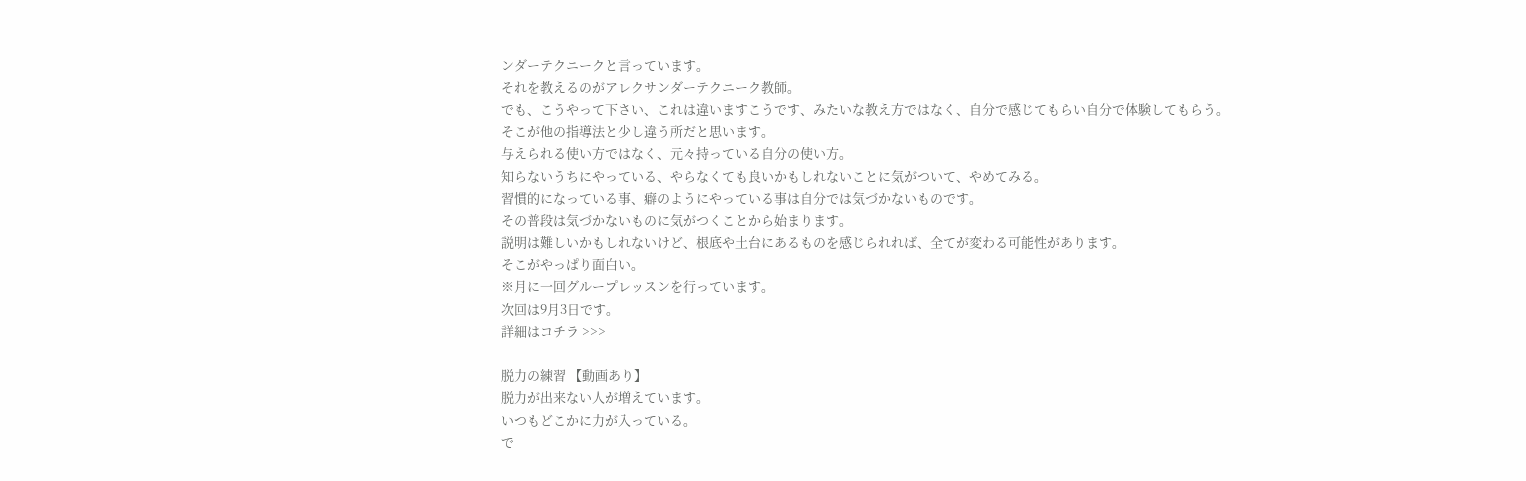ンダーテクニークと言っています。
それを教えるのがアレクサンダーテクニーク教師。
でも、こうやって下さい、これは違いますこうです、みたいな教え方ではなく、自分で感じてもらい自分で体験してもらう。
そこが他の指導法と少し違う所だと思います。
与えられる使い方ではなく、元々持っている自分の使い方。
知らないうちにやっている、やらなくても良いかもしれないことに気がついて、やめてみる。
習慣的になっている事、癖のようにやっている事は自分では気づかないものです。
その普段は気づかないものに気がつくことから始まります。
説明は難しいかもしれないけど、根底や土台にあるものを感じられれば、全てが変わる可能性があります。
そこがやっぱり面白い。
※月に一回グループレッスンを行っています。
次回は9月3日です。
詳細はコチラ >>>

脱力の練習 【動画あり】
脱力が出来ない人が増えています。
いつもどこかに力が入っている。
で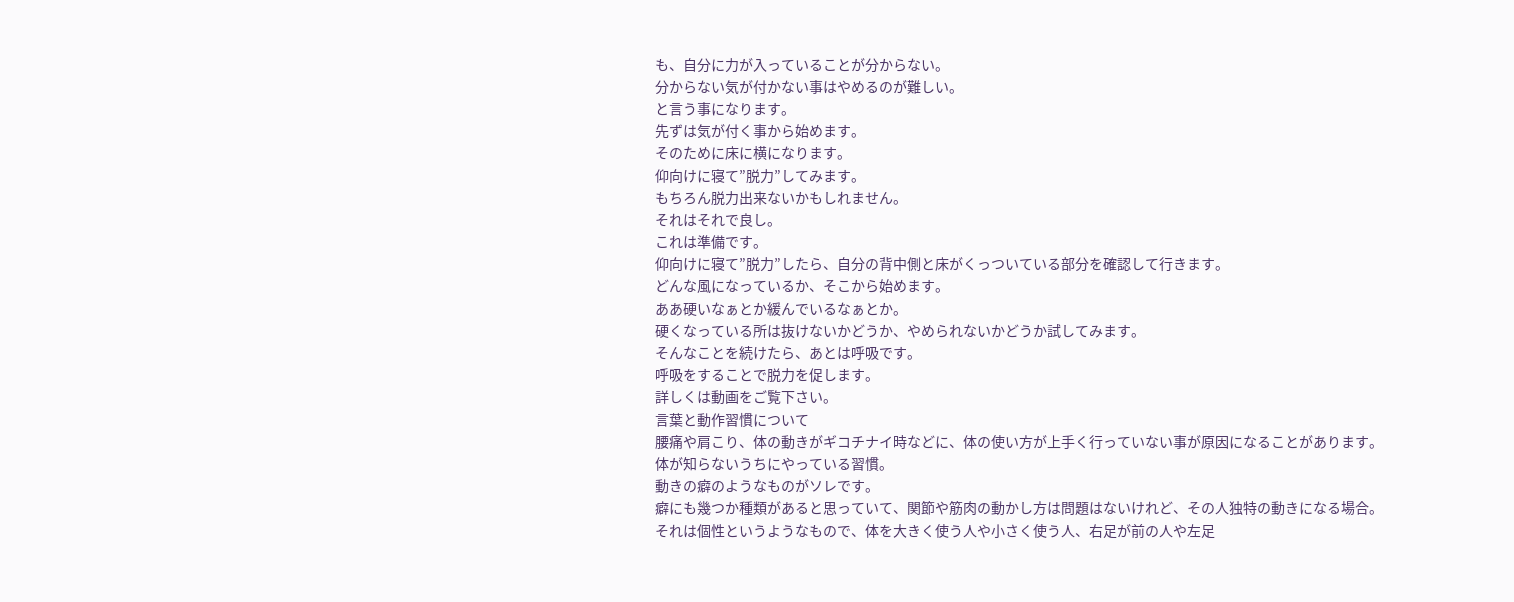も、自分に力が入っていることが分からない。
分からない気が付かない事はやめるのが難しい。
と言う事になります。
先ずは気が付く事から始めます。
そのために床に横になります。
仰向けに寝て”脱力”してみます。
もちろん脱力出来ないかもしれません。
それはそれで良し。
これは準備です。
仰向けに寝て”脱力”したら、自分の背中側と床がくっついている部分を確認して行きます。
どんな風になっているか、そこから始めます。
ああ硬いなぁとか緩んでいるなぁとか。
硬くなっている所は抜けないかどうか、やめられないかどうか試してみます。
そんなことを続けたら、あとは呼吸です。
呼吸をすることで脱力を促します。
詳しくは動画をご覧下さい。
言葉と動作習慣について
腰痛や肩こり、体の動きがギコチナイ時などに、体の使い方が上手く行っていない事が原因になることがあります。
体が知らないうちにやっている習慣。
動きの癖のようなものがソレです。
癖にも幾つか種類があると思っていて、関節や筋肉の動かし方は問題はないけれど、その人独特の動きになる場合。
それは個性というようなもので、体を大きく使う人や小さく使う人、右足が前の人や左足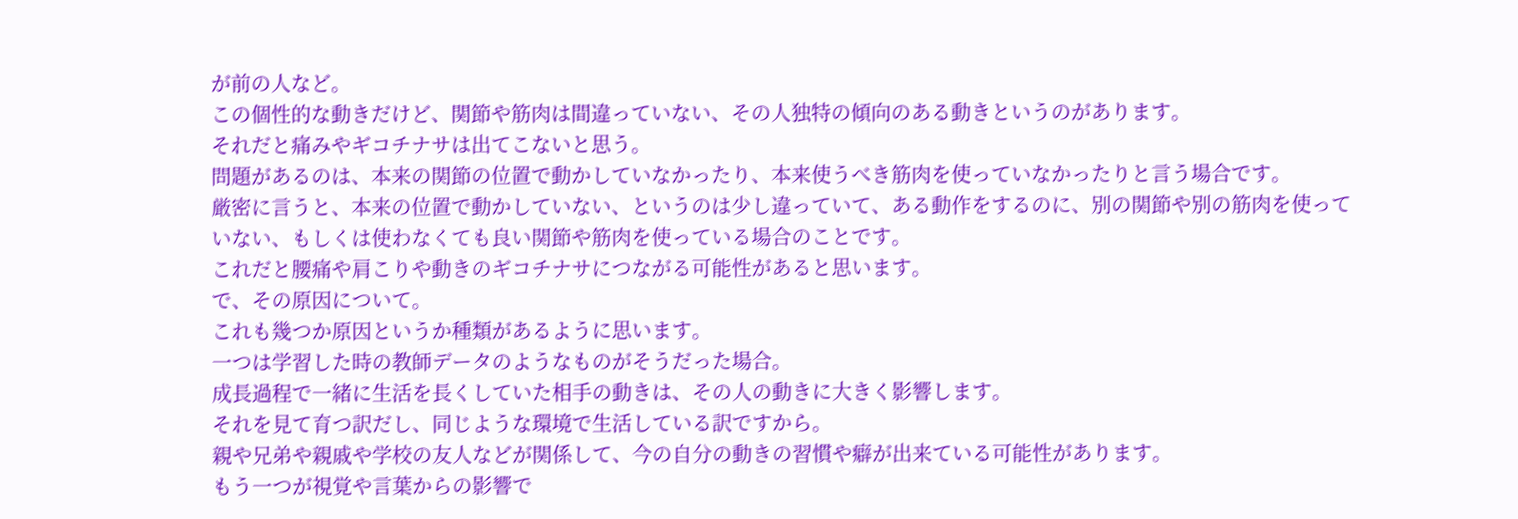が前の人など。
この個性的な動きだけど、関節や筋肉は間違っていない、その人独特の傾向のある動きというのがあります。
それだと痛みやギコチナサは出てこないと思う。
問題があるのは、本来の関節の位置で動かしていなかったり、本来使うべき筋肉を使っていなかったりと言う場合です。
厳密に言うと、本来の位置で動かしていない、というのは少し違っていて、ある動作をするのに、別の関節や別の筋肉を使っていない、もしくは使わなくても良い関節や筋肉を使っている場合のことです。
これだと腰痛や肩こりや動きのギコチナサにつながる可能性があると思います。
で、その原因について。
これも幾つか原因というか種類があるように思います。
一つは学習した時の教師データのようなものがそうだった場合。
成長過程で一緒に生活を長くしていた相手の動きは、その人の動きに大きく影響します。
それを見て育つ訳だし、同じような環境で生活している訳ですから。
親や兄弟や親戚や学校の友人などが関係して、今の自分の動きの習慣や癖が出来ている可能性があります。
もう一つが視覚や言葉からの影響で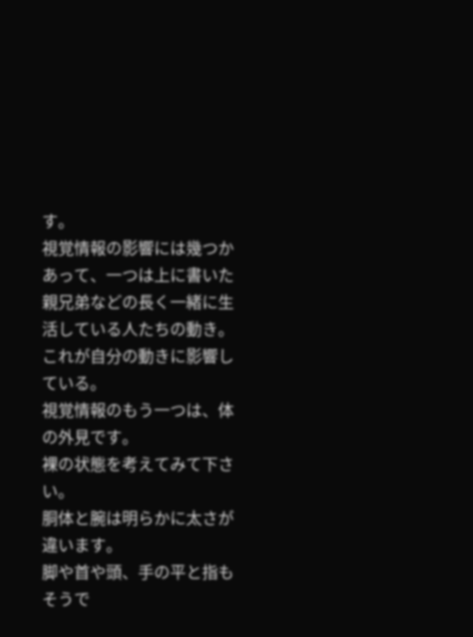す。
視覚情報の影響には幾つかあって、一つは上に書いた親兄弟などの長く一緒に生活している人たちの動き。
これが自分の動きに影響している。
視覚情報のもう一つは、体の外見です。
裸の状態を考えてみて下さい。
胴体と腕は明らかに太さが違います。
脚や首や頭、手の平と指もそうで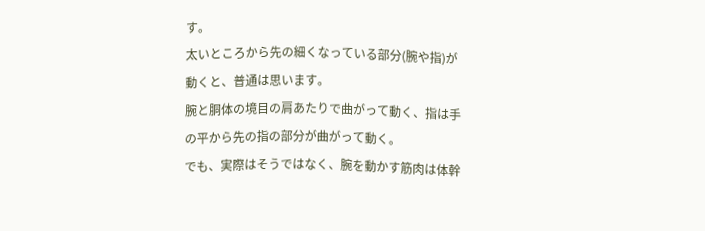す。
太いところから先の細くなっている部分(腕や指)が動くと、普通は思います。
腕と胴体の境目の肩あたりで曲がって動く、指は手の平から先の指の部分が曲がって動く。
でも、実際はそうではなく、腕を動かす筋肉は体幹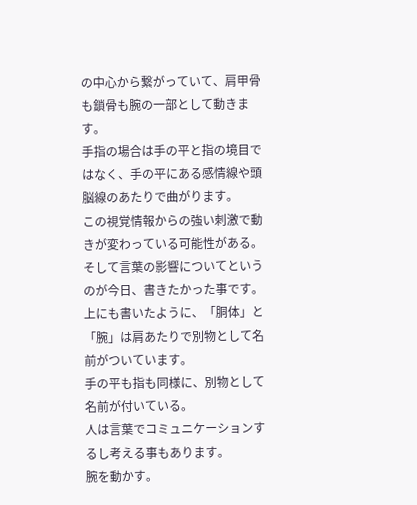の中心から繋がっていて、肩甲骨も鎖骨も腕の一部として動きます。
手指の場合は手の平と指の境目ではなく、手の平にある感情線や頭脳線のあたりで曲がります。
この視覚情報からの強い刺激で動きが変わっている可能性がある。
そして言葉の影響についてというのが今日、書きたかった事です。
上にも書いたように、「胴体」と「腕」は肩あたりで別物として名前がついています。
手の平も指も同様に、別物として名前が付いている。
人は言葉でコミュニケーションするし考える事もあります。
腕を動かす。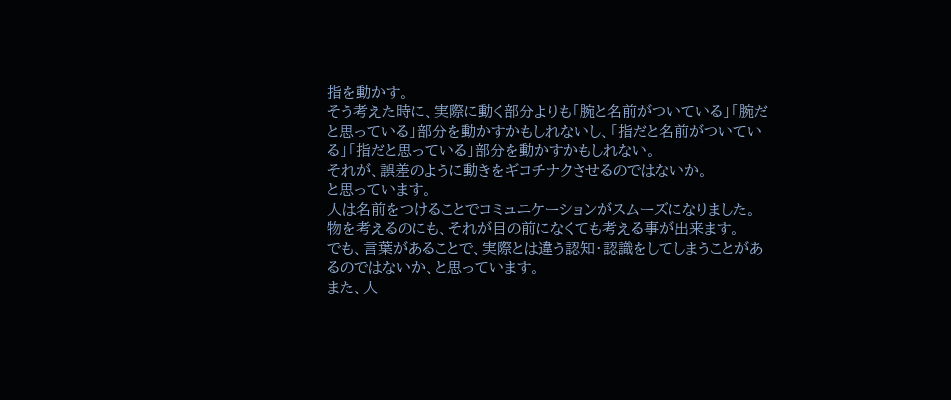指を動かす。
そう考えた時に、実際に動く部分よりも「腕と名前がついている」「腕だと思っている」部分を動かすかもしれないし、「指だと名前がついている」「指だと思っている」部分を動かすかもしれない。
それが、誤差のように動きをギコチナクさせるのではないか。
と思っています。
人は名前をつけることでコミュニケーションがスムーズになりました。
物を考えるのにも、それが目の前になくても考える事が出来ます。
でも、言葉があることで、実際とは違う認知・認識をしてしまうことがあるのではないか、と思っています。
また、人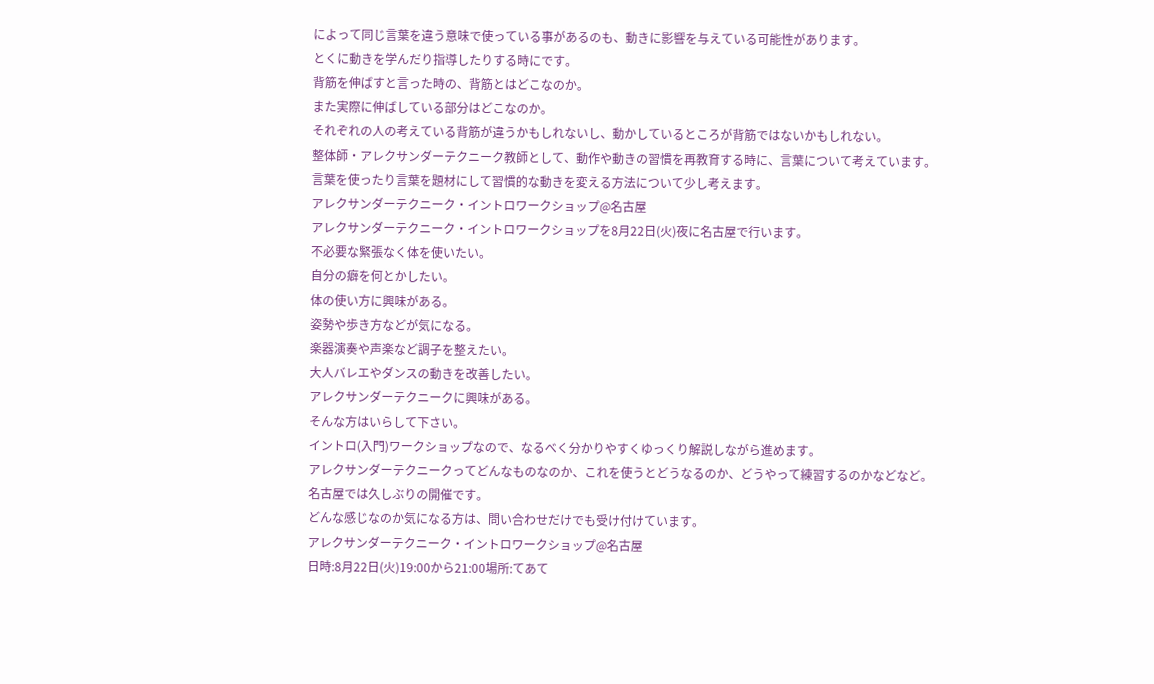によって同じ言葉を違う意味で使っている事があるのも、動きに影響を与えている可能性があります。
とくに動きを学んだり指導したりする時にです。
背筋を伸ばすと言った時の、背筋とはどこなのか。
また実際に伸ばしている部分はどこなのか。
それぞれの人の考えている背筋が違うかもしれないし、動かしているところが背筋ではないかもしれない。
整体師・アレクサンダーテクニーク教師として、動作や動きの習慣を再教育する時に、言葉について考えています。
言葉を使ったり言葉を題材にして習慣的な動きを変える方法について少し考えます。
アレクサンダーテクニーク・イントロワークショップ@名古屋
アレクサンダーテクニーク・イントロワークショップを8月22日(火)夜に名古屋で行います。
不必要な緊張なく体を使いたい。
自分の癖を何とかしたい。
体の使い方に興味がある。
姿勢や歩き方などが気になる。
楽器演奏や声楽など調子を整えたい。
大人バレエやダンスの動きを改善したい。
アレクサンダーテクニークに興味がある。
そんな方はいらして下さい。
イントロ(入門)ワークショップなので、なるべく分かりやすくゆっくり解説しながら進めます。
アレクサンダーテクニークってどんなものなのか、これを使うとどうなるのか、どうやって練習するのかなどなど。
名古屋では久しぶりの開催です。
どんな感じなのか気になる方は、問い合わせだけでも受け付けています。
アレクサンダーテクニーク・イントロワークショップ@名古屋
日時:8月22日(火)19:00から21:00場所:てあて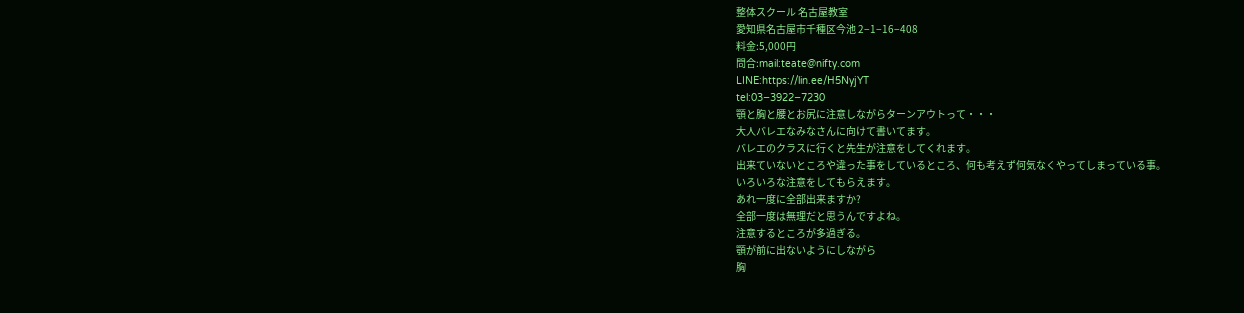整体スクール 名古屋教室
愛知県名古屋市千種区今池 2−1−16−408
料金:5,000円
問合:mail:teate@nifty.com
LINE:https://lin.ee/H5NyjYT
tel:03−3922−7230
顎と胸と腰とお尻に注意しながらターンアウトって・・・
大人バレエなみなさんに向けて書いてます。
バレエのクラスに行くと先生が注意をしてくれます。
出来ていないところや違った事をしているところ、何も考えず何気なくやってしまっている事。
いろいろな注意をしてもらえます。
あれ一度に全部出来ますか?
全部一度は無理だと思うんですよね。
注意するところが多過ぎる。
顎が前に出ないようにしながら
胸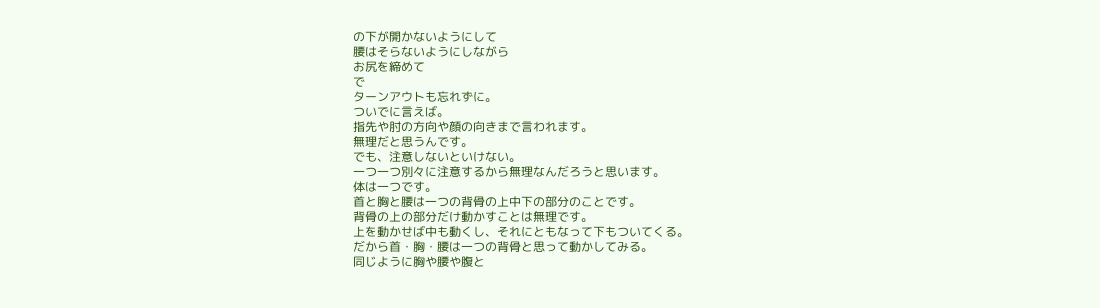の下が開かないようにして
腰はそらないようにしながら
お尻を締めて
で
ターンアウトも忘れずに。
ついでに言えば。
指先や肘の方向や顔の向きまで言われます。
無理だと思うんです。
でも、注意しないといけない。
一つ一つ別々に注意するから無理なんだろうと思います。
体は一つです。
首と胸と腰は一つの背骨の上中下の部分のことです。
背骨の上の部分だけ動かすことは無理です。
上を動かせば中も動くし、それにともなって下もついてくる。
だから首・胸・腰は一つの背骨と思って動かしてみる。
同じように胸や腰や腹と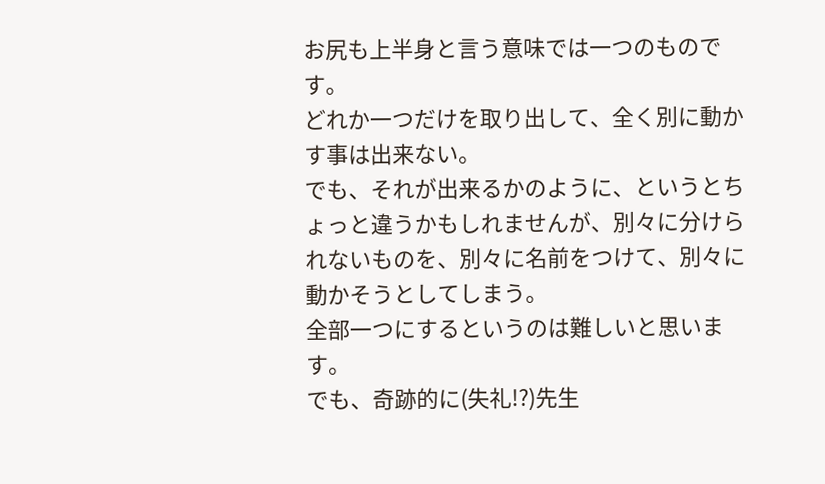お尻も上半身と言う意味では一つのものです。
どれか一つだけを取り出して、全く別に動かす事は出来ない。
でも、それが出来るかのように、というとちょっと違うかもしれませんが、別々に分けられないものを、別々に名前をつけて、別々に動かそうとしてしまう。
全部一つにするというのは難しいと思います。
でも、奇跡的に(失礼!?)先生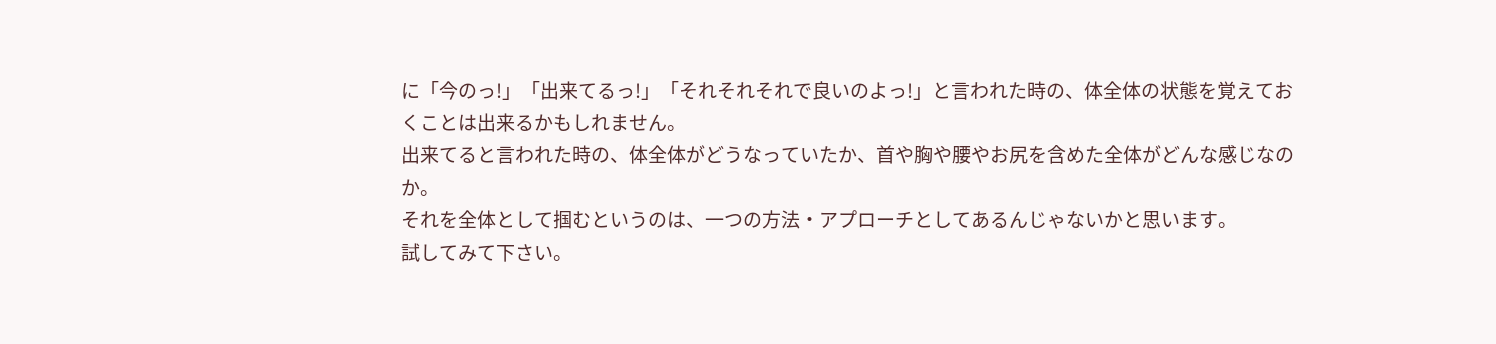に「今のっ!」「出来てるっ!」「それそれそれで良いのよっ!」と言われた時の、体全体の状態を覚えておくことは出来るかもしれません。
出来てると言われた時の、体全体がどうなっていたか、首や胸や腰やお尻を含めた全体がどんな感じなのか。
それを全体として掴むというのは、一つの方法・アプローチとしてあるんじゃないかと思います。
試してみて下さい。